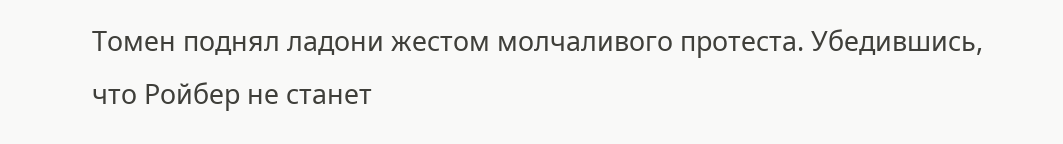Томен поднял ладони жестом молчаливого протеста. Убедившись, что Ройбер не станет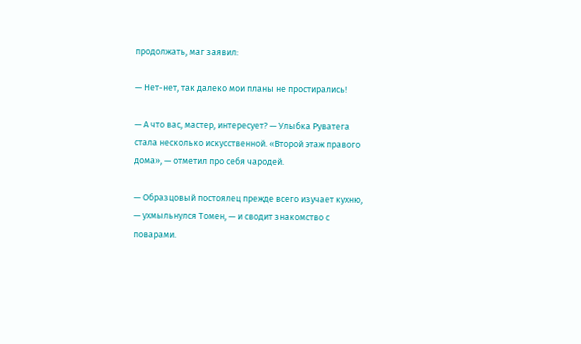продолжать, маг заявил:

— Нет-нет, так далеко мои планы не простирались!

— А что вас, мастер, интересует? — Улыбка Руватега стала несколько искусственной. «Второй этаж правого дома», — отметил про себя чародей.

— Образцовый постоялец прежде всего изучает кухню, — ухмыльнулся Томен, — и сводит знакомство с поварами.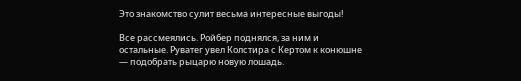Это знакомство сулит весьма интересные выгоды!

Все рассмеялись. Ройбер поднялся, за ним и остальные. Руватег увел Колстира с Кертом к конюшне — подобрать рыцарю новую лошадь.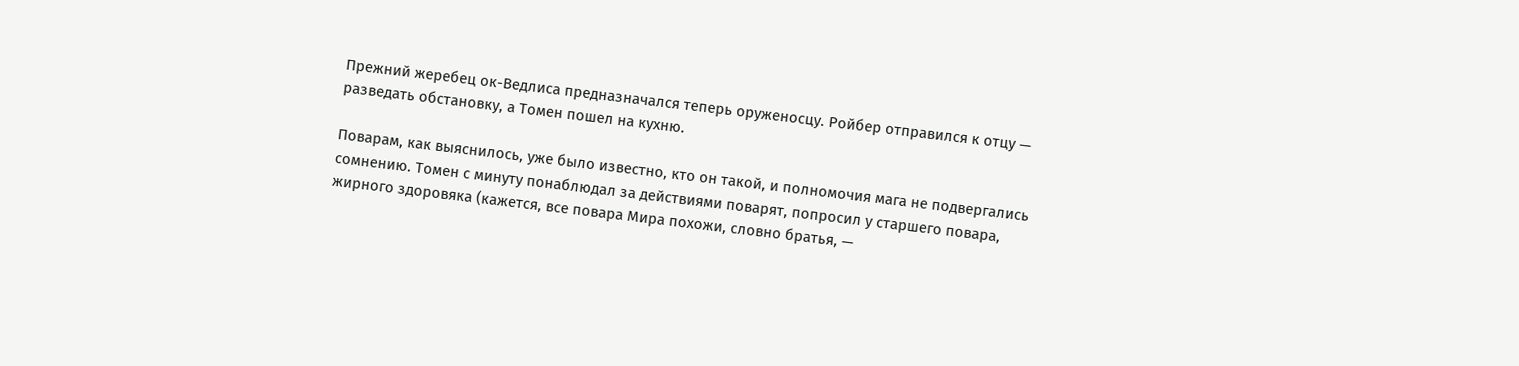Прежний жеребец ок-Ведлиса предназначался теперь оруженосцу. Ройбер отправился к отцу — разведать обстановку, а Томен пошел на кухню.

Поварам, как выяснилось, уже было известно, кто он такой, и полномочия мага не подвергались сомнению. Томен с минуту понаблюдал за действиями поварят, попросил у старшего повара, жирного здоровяка (кажется, все повара Мира похожи, словно братья, —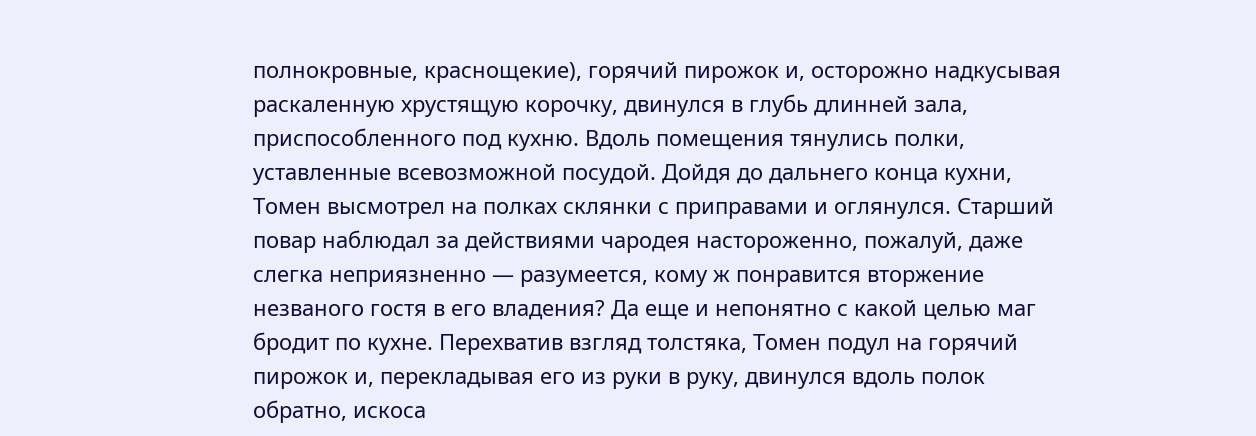полнокровные, краснощекие), горячий пирожок и, осторожно надкусывая раскаленную хрустящую корочку, двинулся в глубь длинней зала, приспособленного под кухню. Вдоль помещения тянулись полки, уставленные всевозможной посудой. Дойдя до дальнего конца кухни, Томен высмотрел на полках склянки с приправами и оглянулся. Старший повар наблюдал за действиями чародея настороженно, пожалуй, даже слегка неприязненно — разумеется, кому ж понравится вторжение незваного гостя в его владения? Да еще и непонятно с какой целью маг бродит по кухне. Перехватив взгляд толстяка, Томен подул на горячий пирожок и, перекладывая его из руки в руку, двинулся вдоль полок обратно, искоса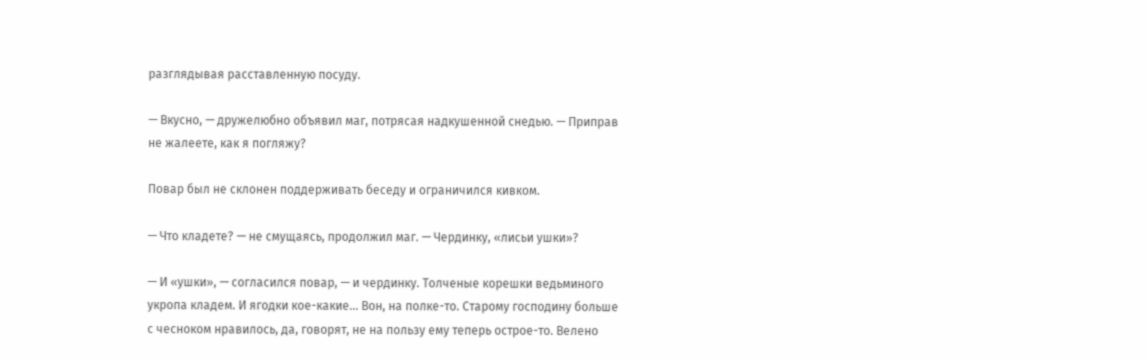разглядывая расставленную посуду.

— Вкусно, — дружелюбно объявил маг, потрясая надкушенной снедью. — Приправ не жалеете, как я погляжу?

Повар был не склонен поддерживать беседу и ограничился кивком.

— Что кладете? — не смущаясь, продолжил маг. — Чердинку, «лисьи ушки»?

— И «ушки», — согласился повар, — и чердинку. Толченые корешки ведьминого укропа кладем. И ягодки кое-какие… Вон, на полке-то. Старому господину больше с чесноком нравилось, да, говорят, не на пользу ему теперь острое-то. Велено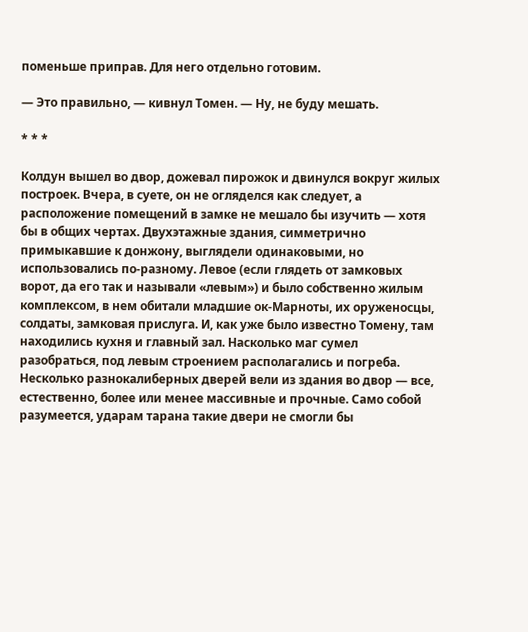поменьше приправ. Для него отдельно готовим.

— Это правильно, — кивнул Томен. — Ну, не буду мешать.

* * *

Колдун вышел во двор, дожевал пирожок и двинулся вокруг жилых построек. Вчера, в суете, он не огляделся как следует, а расположение помещений в замке не мешало бы изучить — хотя бы в общих чертах. Двухэтажные здания, симметрично примыкавшие к донжону, выглядели одинаковыми, но использовались по-разному. Левое (если глядеть от замковых ворот, да его так и называли «левым») и было собственно жилым комплексом, в нем обитали младшие ок-Марноты, их оруженосцы, солдаты, замковая прислуга. И, как уже было известно Томену, там находились кухня и главный зал. Насколько маг сумел разобраться, под левым строением располагались и погреба. Несколько разнокалиберных дверей вели из здания во двор — все, естественно, более или менее массивные и прочные. Само собой разумеется, ударам тарана такие двери не смогли бы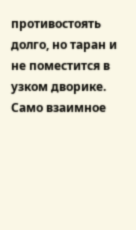противостоять долго, но таран и не поместится в узком дворике. Само взаимное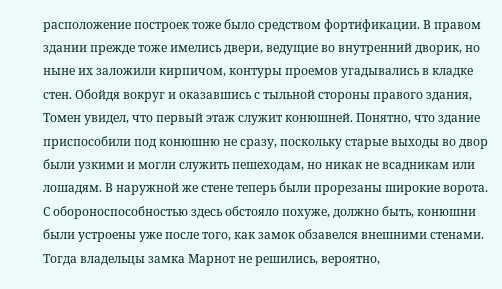расположение построек тоже было средством фортификации. В правом здании прежде тоже имелись двери, ведущие во внутренний дворик, но ныне их заложили кирпичом, контуры проемов угадывались в кладке стен. Обойдя вокруг и оказавшись с тыльной стороны правого здания, Томен увидел, что первый этаж служит конюшней. Понятно, что здание приспособили под конюшню не сразу, поскольку старые выходы во двор были узкими и могли служить пешеходам, но никак не всадникам или лошадям. В наружной же стене теперь были прорезаны широкие ворота. С обороноспособностью здесь обстояло похуже, должно быть, конюшни были устроены уже после того, как замок обзавелся внешними стенами. Тогда владельцы замка Марнот не решились, вероятно,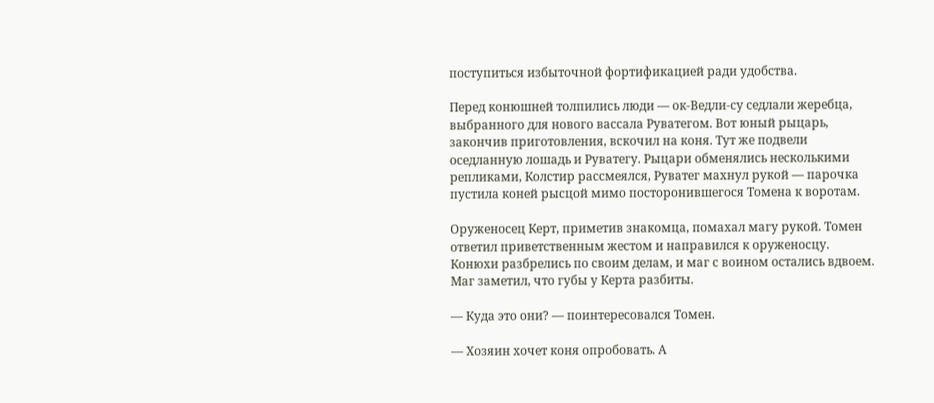поступиться избыточной фортификацией ради удобства.

Перед конюшней толпились люди — ок-Ведли-су седлали жеребца, выбранного для нового вассала Руватегом. Вот юный рыцарь, закончив приготовления, вскочил на коня. Тут же подвели оседланную лошадь и Руватегу. Рыцари обменялись несколькими репликами, Колстир рассмеялся, Руватег махнул рукой — парочка пустила коней рысцой мимо посторонившегося Томена к воротам.

Оруженосец Керт, приметив знакомца, помахал магу рукой. Томен ответил приветственным жестом и направился к оруженосцу. Конюхи разбрелись по своим делам, и маг с воином остались вдвоем. Маг заметил, что губы у Керта разбиты.

— Куда это они? — поинтересовался Томен.

— Хозяин хочет коня опробовать. А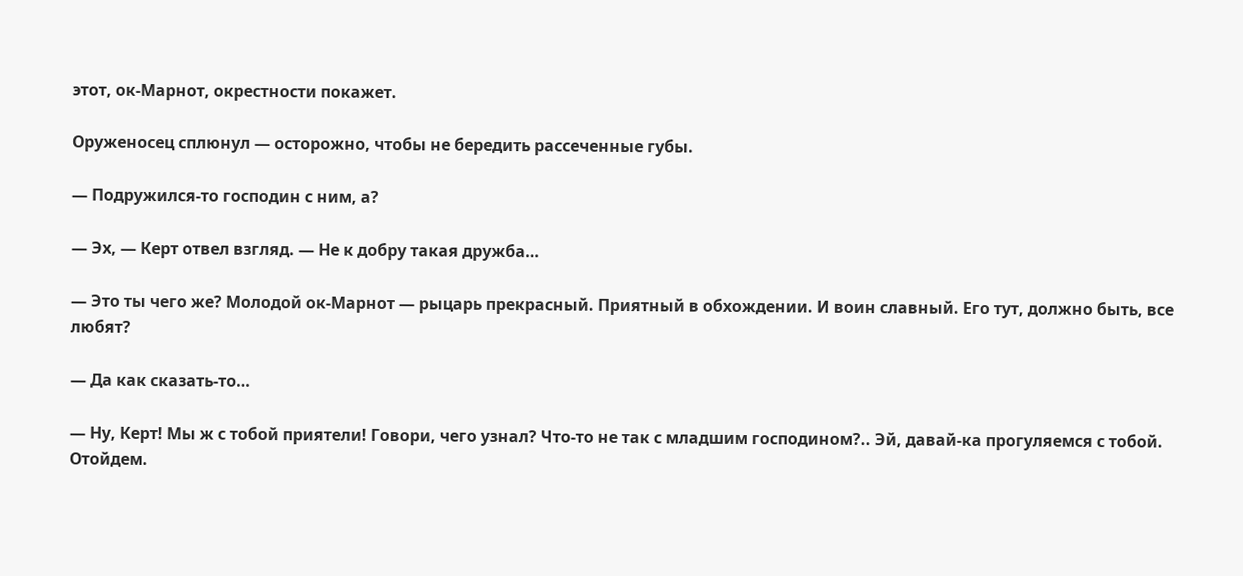этот, ок-Марнот, окрестности покажет.

Оруженосец сплюнул — осторожно, чтобы не бередить рассеченные губы.

— Подружился-то господин с ним, а?

— Эх, — Керт отвел взгляд. — Не к добру такая дружба…

— Это ты чего же? Молодой ок-Марнот — рыцарь прекрасный. Приятный в обхождении. И воин славный. Его тут, должно быть, все любят?

— Да как сказать-то…

— Ну, Керт! Мы ж с тобой приятели! Говори, чего узнал? Что-то не так с младшим господином?.. Эй, давай-ка прогуляемся с тобой. Отойдем.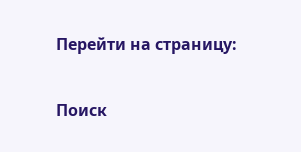Перейти на страницу:

Поиск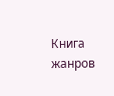Книга жанров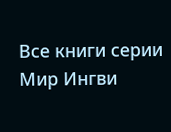Все книги серии Мир Ингви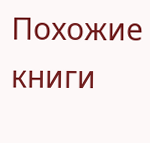Похожие книги